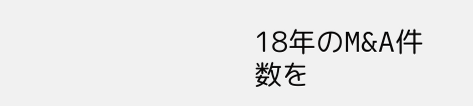18年のM&A件数を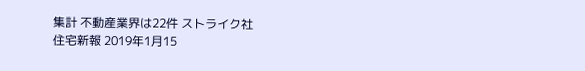集計 不動産業界は22件 ストライク社
住宅新報 2019年1月15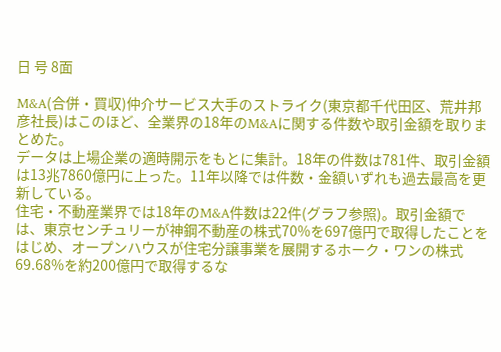日 号 8面

M&A(合併・買収)仲介サービス大手のストライク(東京都千代田区、荒井邦彦社長)はこのほど、全業界の18年のM&Aに関する件数や取引金額を取りまとめた。
データは上場企業の適時開示をもとに集計。18年の件数は781件、取引金額は13兆7860億円に上った。11年以降では件数・金額いずれも過去最高を更新している。
住宅・不動産業界では18年のM&A件数は22件(グラフ参照)。取引金額では、東京センチュリーが神鋼不動産の株式70%を697億円で取得したことをはじめ、オープンハウスが住宅分譲事業を展開するホーク・ワンの株式69.68%を約200億円で取得するな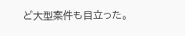ど大型案件も目立った。